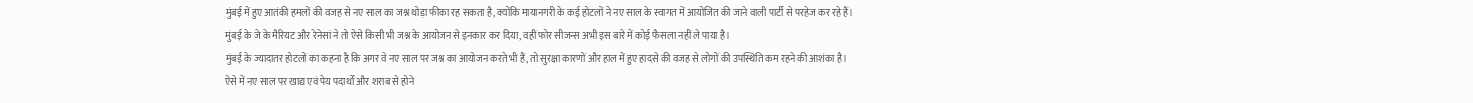मुंबई में हुए आतंकी हमलों की वजह से नए साल का जश्न थोड़ा फीका रह सकता है, क्योंकि मायानगरी के कई होटलों ने नए साल के स्वागत में आयोजित की जाने वाली पार्टी से परहेज कर रहे हैं।
मुंबई के जे के मैरियट और रेनेसां ने तो ऐसे किसी भी जश्न के आयोजन से इनकार कर दिया, वहीं फोर सीजन्स अभी इस बारे में कोई फैसला नहीं ले पाया है।
मुंबई के ज्यादातर होटलों का कहना है कि अगर वे नए साल पर जश्न का आयोजन करते भी हैं, तो सुरक्षा कारणों और हाल में हुए हादसे की वजह से लोगों की उपस्थिति कम रहने की आशंका है।
ऐसे में नए साल पर खाद्य एवं पेय पदार्थों और शराब से होने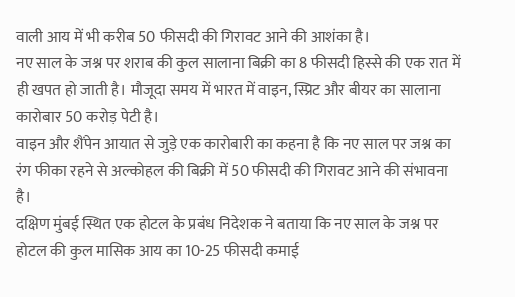वाली आय में भी करीब 50 फीसदी की गिरावट आने की आशंका है।
नए साल के जश्न पर शराब की कुल सालाना बिक्री का 8 फीसदी हिस्से की एक रात में ही खपत हो जाती है। मौजूदा समय में भारत में वाइन, स्प्रिट और बीयर का सालाना कारोबार 50 करोड़ पेटी है।
वाइन और शैंपेन आयात से जुड़े एक कारोबारी का कहना है कि नए साल पर जश्न का रंग फीका रहने से अल्कोहल की बिक्री में 50 फीसदी की गिरावट आने की संभावना है।
दक्षिण मुंबई स्थित एक होटल के प्रबंध निदेशक ने बताया कि नए साल के जश्न पर होटल की कुल मासिक आय का 10-25 फीसदी कमाई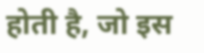होती है, जो इस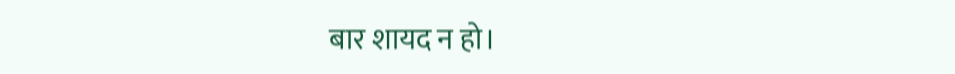बार शायद न हो।